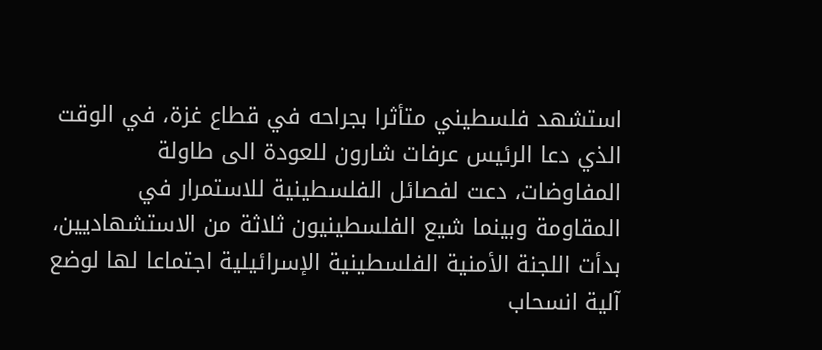استشهد فلسطيني متأثرا بجراحه في قطاع غزة، في الوقت الذي دعا الرئيس عرفات شارون للعودة الى طاولة المفاوضات، دعت لفصائل الفلسطينية للاستمرار في المقاومة وبينما شيع الفلسطينيون ثلاثة من الاستشهاديين، بدأت اللجنة الأمنية الفلسطينية الإسرائيلية اجتماعا لها لوضع آلية انسحاب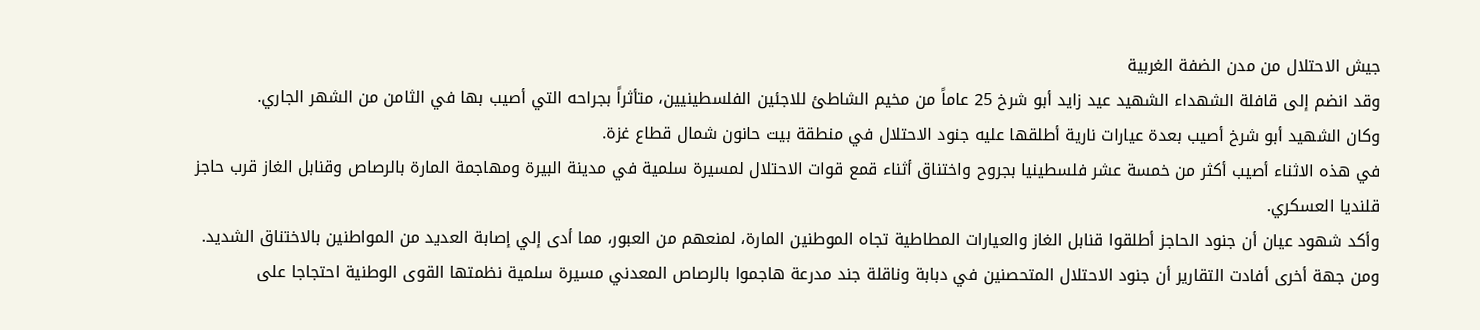جيش الاحتلال من مدن الضفة الغربية
وقد انضم إلى قافلة الشهداء الشهيد عيد زايد أبو شرخ 25 عاماً من مخيم الشاطئ للاجئين الفلسطينيين، متأثراً بجراحه التي أصيب بها في الثامن من الشهر الجاري.
وكان الشهيد أبو شرخ أصيب بعدة عيارات نارية أطلقها عليه جنود الاحتلال في منطقة بيت حانون شمال قطاع غزة.
في هذه الاثناء أصيب أكثر من خمسة عشر فلسطينيا بجروح واختناق أثناء قمع قوات الاحتلال لمسيرة سلمية في مدينة البيرة ومهاجمة المارة بالرصاص وقنابل الغاز قرب حاجز قلنديا العسكري.
وأكد شهود عيان أن جنود الحاجز أطلقوا قنابل الغاز والعيارات المطاطية تجاه الموطنين المارة، لمنعهم من العبور، مما أدى إلي إصابة العديد من المواطنين بالاختناق الشديد.
ومن جهة أخرى أفادت التقارير أن جنود الاحتلال المتحصنين في دبابة وناقلة جند مدرعة هاجموا بالرصاص المعدني مسيرة سلمية نظمتها القوى الوطنية احتجاجا على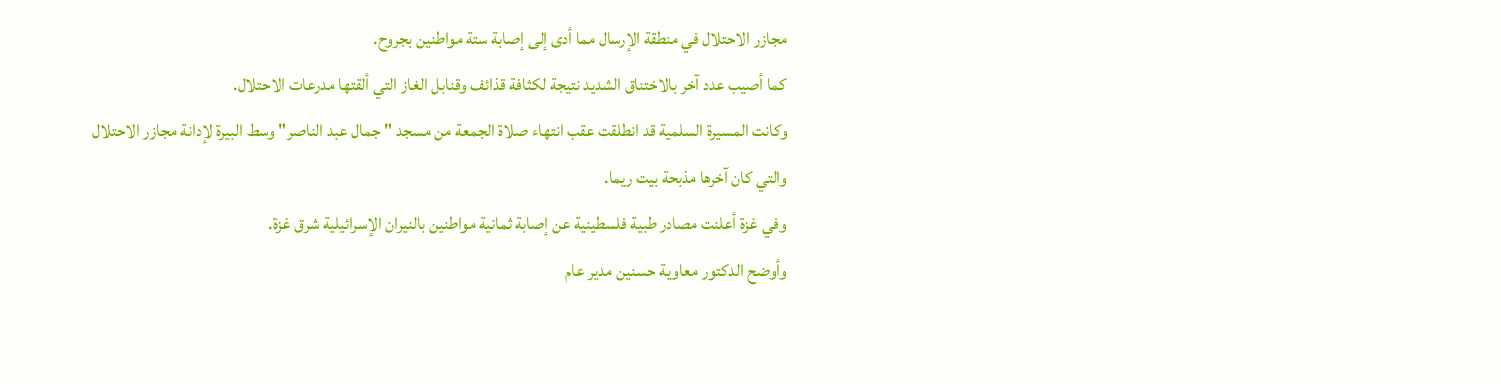مجازر الاحتلال في منطقة الإرسال مما أدى إلى إصابة ستة مواطنين بجروح.
كما أصيب عدد آخر بالاختناق الشديد نتيجة لكثافة قذائف وقنابل الغاز التي ألقتها مدرعات الاحتلال.
وكانت المسيرة السلمية قد انطلقت عقب انتهاء صلاة الجمعة من مسجد "جمال عبد الناصر" وسط البيرة لإدانة مجازر الاحتلال والتي كان آخرها مذبحة بيت ريما.
وفي غزة أعلنت مصادر طبية فلسطينية عن إصابة ثمانية مواطنين بالنيران الإسرائيلية شرق غزة.
وأوضح الدكتور معاوية حسنين مدير عام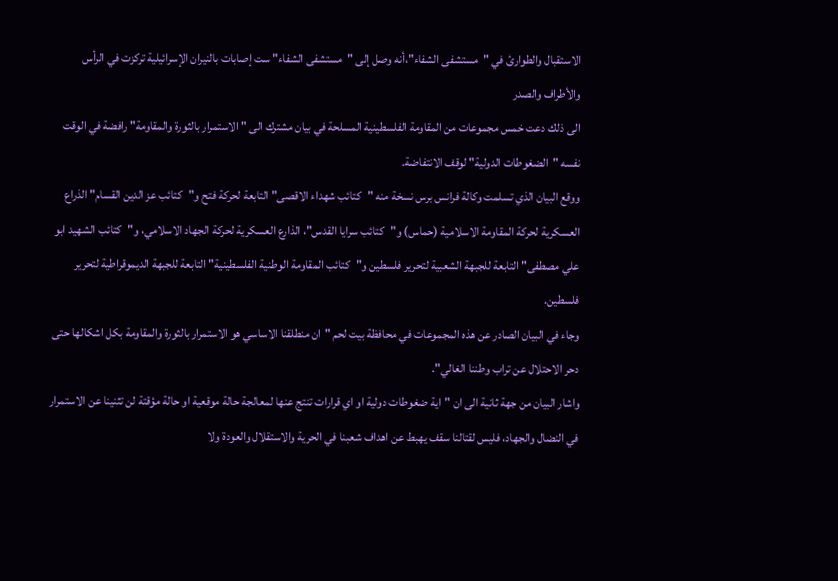الاستقبال والطوارئ في "مستشفى الشفاء"،أنه وصل إلى "مستشفى الشفاء" ست إصابات بالنيران الإسرائيلية تركزت في الرأس والأطراف والصدر
الى ذلك دعت خمس مجموعات من المقاومة الفلسطينية المسلحة في بيان مشترك الى "الاستمرار بالثورة والمقاومة" رافضة في الوقت نفسه "الضغوطات الدولية" لوقف الانتفاضة.
ووقع البيان الذي تسلمت وكالة فرانس برس نسخة منه "كتائب شهداء الاقصى" التابعة لحركة فتح و"كتائب عز الدين القسام" الذراع العسكرية لحركة المقاومة الاسلامية (حماس) و"كتائب سرايا القدس"، الذارع العسكرية لحركة الجهاد الاسلامي، و"كتائب الشهيد ابو علي مصطفى" التابعة للجبهة الشعبية لتحرير فلسطين و"كتائب المقاومة الوطنية الفلسطينية" التابعة للجبهة الديموقراطية لتحرير فلسطين.
وجاء في البيان الصادر عن هذه المجموعات في محافظة بيت لحم "ان منطلقنا الاساسي هو الاستمرار بالثورة والمقاومة بكل اشكالها حتى دحر الاحتلال عن تراب وطننا الغالي".
واشار البيان من جهة ثانية الى ان "اية ضغوطات دولية او اي قرارات تنتج عنها لمعالجة حالة موقعية او حالة مؤقتة لن تثنينا عن الاستمرار في النضال والجهاد، فليس لقتالنا سقف يهبط عن اهداف شعبنا في الحرية والاستقلال والعودة ولا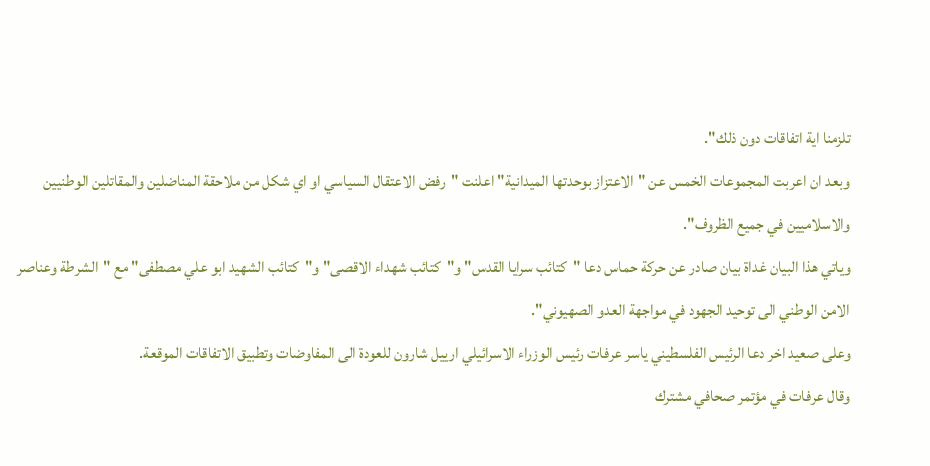تلزمنا اية اتفاقات دون ذلك".
وبعد ان اعربت المجموعات الخمس عن "الاعتزاز بوحدتها الميدانية" اعلنت "رفض الاعتقال السياسي او اي شكل من ملاحقة المناضلين والمقاتلين الوطنيين والاسلاميين في جميع الظروف".
وياتي هذا البيان غداة بيان صادر عن حركة حماس دعا "كتائب سرايا القدس" و"كتائب شهداء الاقصى" و"كتائب الشهيد ابو علي مصطفى" مع "الشرطة وعناصر الامن الوطني الى توحيد الجهود في مواجهة العدو الصهيوني".
وعلى صعيد اخر دعا الرئيس الفلسطيني ياسر عرفات رئيس الوزراء الاسرائيلي ارييل شارون للعودة الى المفاوضات وتطبيق الاتفاقات الموقعة.
وقال عرفات في مؤتمر صحافي مشترك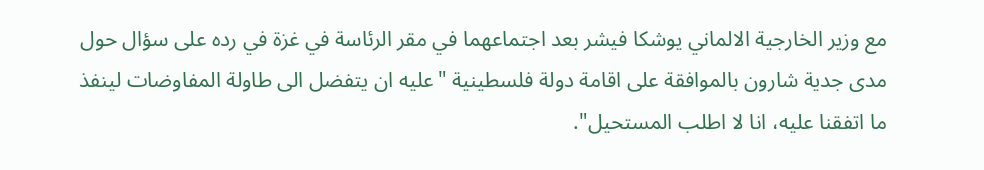مع وزير الخارجية الالماني يوشكا فيشر بعد اجتماعهما في مقر الرئاسة في غزة في رده على سؤال حول مدى جدية شارون بالموافقة على اقامة دولة فلسطينية "عليه ان يتفضل الى طاولة المفاوضات لينفذ ما اتفقنا عليه، انا لا اطلب المستحيل".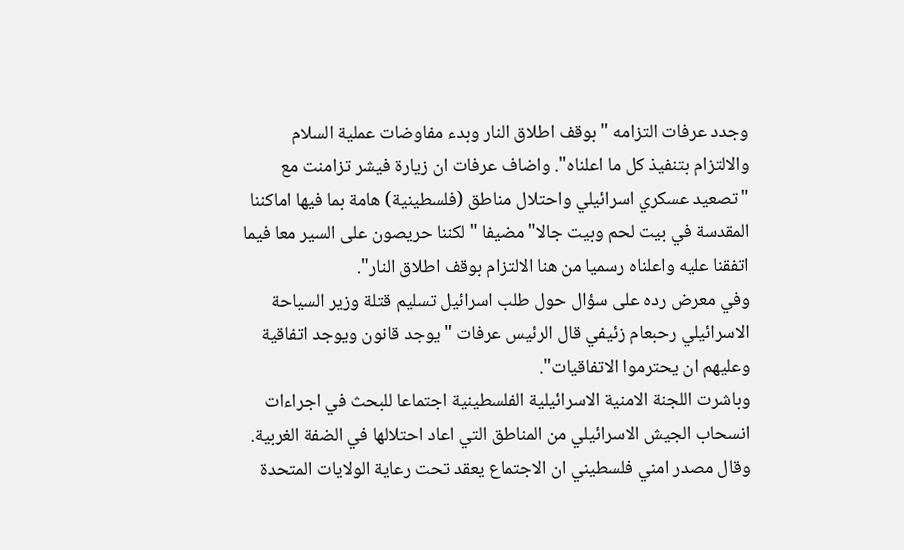وجدد عرفات التزامه "بوقف اطلاق النار وبدء مفاوضات عملية السلام والالتزام بتنفيذ كل ما اعلناه". واضاف عرفات ان زيارة فيشر تزامنت مع "تصعيد عسكري اسرائيلي واحتلال مناطق (فلسطينية) هامة بما فيها اماكننا المقدسة في بيت لحم وبيت جالا" مضيفا "لكننا حريصون على السير معا فيما اتفقنا عليه واعلناه رسميا من هنا الالتزام بوقف اطلاق النار".
وفي معرض رده على سؤال حول طلب اسرائيل تسليم قتلة وزير السياحة الاسرائيلي رحبعام زئيفي قال الرئيس عرفات "يوجد قانون ويوجد اتفاقية وعليهم ان يحترموا الاتفاقيات".
وباشرت اللجنة الامنية الاسرائيلية الفلسطينية اجتماعا للبحث في اجراءات انسحاب الجيش الاسرائيلي من المناطق التي اعاد احتلالها في الضفة الغربية. وقال مصدر امني فلسطيني ان الاجتماع يعقد تحت رعاية الولايات المتحدة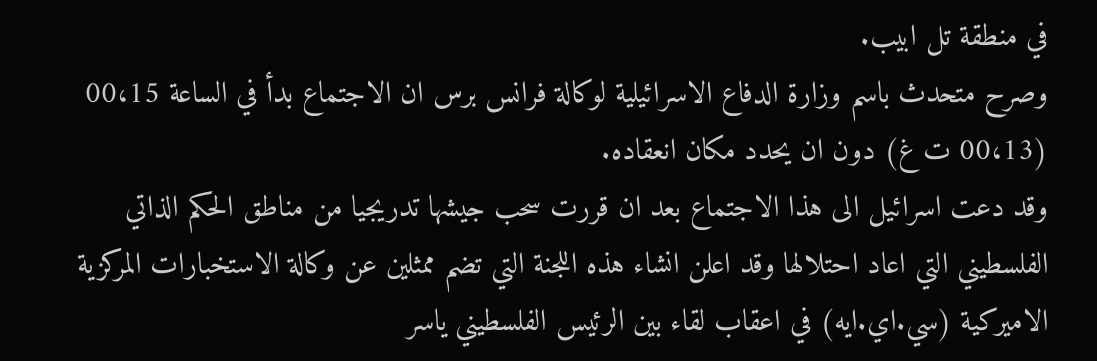في منطقة تل ابيب.
وصرح متحدث باسم وزارة الدفاع الاسرائيلية لوكالة فرانس برس ان الاجتماع بدأ في الساعة 00،15 (00،13 ت غ) دون ان يحدد مكان انعقاده.
وقد دعت اسرائيل الى هذا الاجتماع بعد ان قررت سحب جيشها تدريجيا من مناطق الحكم الذاتي الفلسطيني التي اعاد احتلالها وقد اعلن انشاء هذه اللجنة التي تضم ممثلين عن وكالة الاستخبارات المركزية الاميركية (سي.اي.ايه) في اعقاب لقاء بين الرئيس الفلسطيني ياسر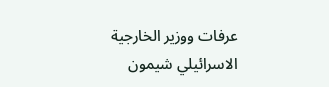عرفات ووزير الخارجية الاسرائيلي شيمون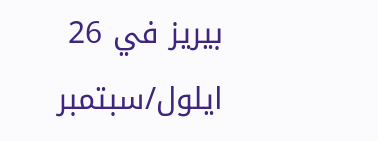بيريز في 26 ايلول/سبتمبر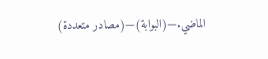الماضي.—(البوابة)—(مصادر متعددة)